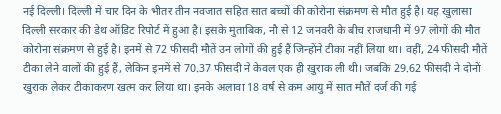नई दिल्ली। दिल्ली में चार दिन के भीतर तीन नवजात सहित सात बच्चों की कोरोना संक्रमण से मौत हुई है। यह खुलासा दिल्ली सरकार की डेथ ऑडिट रिपोर्ट में हुआ है। इसके मुताबिक, नौ से 12 जनवरी के बीच राजधानी में 97 लोगों की मौत कोरोना संक्रमण से हुई है। इनमें से 72 फीसदी मौतें उन लोगों की हुई हैं जिन्होंने टीका नहीं लिया था। वहीं, 24 फीसदी मौतें टीका लेने वालों की हुई हैं, लेकिन इनमें से 70.37 फीसदी ने केवल एक ही खुराक ली थी। जबकि 29.62 फीसदी ने दोनों खुराक लेकर टीकाकरण खत्म कर लिया था। इनके अलावा 18 वर्ष से कम आयु में सात मौतें दर्ज की गई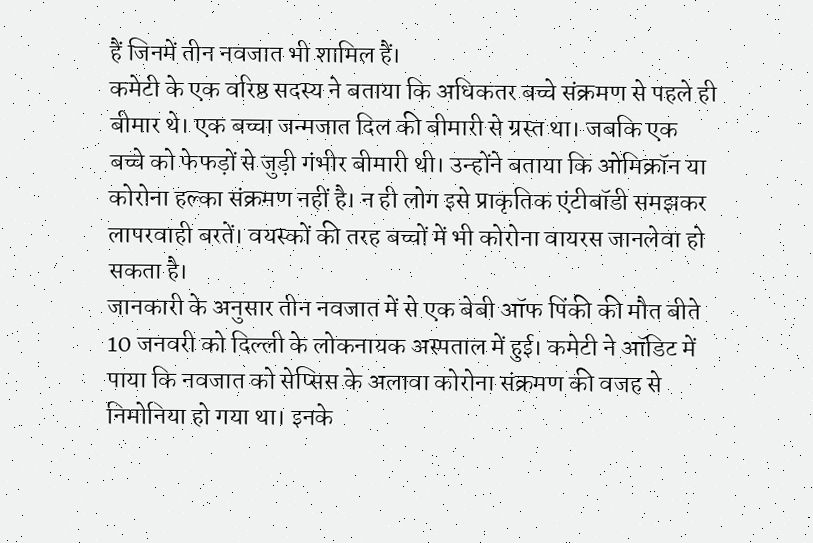हैं जिनमें तीन नवजात भी शामिल हैं।
कमेटी के एक वरिष्ठ सदस्य ने बताया कि अधिकतर बच्चे संक्रमण से पहले ही बीमार थे। एक बच्चा जन्मजात दिल की बीमारी से ग्रस्त था। जबकि एक बच्चे को फेफड़ों से जुड़ी गंभीर बीमारी थी। उन्होंने बताया कि ओमिक्रॉन या कोरोना हल्का संक्रमण नहीं है। न ही लोग इसे प्राकृतिक एंटीबॉडी समझकर लापरवाही बरतें। वयस्कों की तरह बच्चों में भी कोरोना वायरस जानलेवा हो सकता है।
जानकारी के अनुसार तीन नवजात में से एक बेबी ऑफ पिंकी की मौत बीते 10 जनवरी को दिल्ली के लोकनायक अस्पताल में हुई। कमेटी ने ऑडिट में पाया कि नवजात को सेप्सिस के अलावा कोरोना संक्रमण की वजह से निमोनिया हो गया था। इनके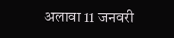अलावा 11 जनवरी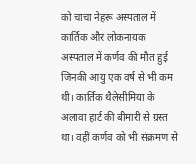को चाचा नेहरू अस्पताल में कार्तिक और लोकनायक अस्पताल में कर्णव की मौत हुई जिनकी आयु एक वर्ष से भी कम थी। कार्तिक थैलेसीमिया के अलावा हार्ट की बीमारी से ग्रस्त था। वहीं कर्णव को भी संक्रमण से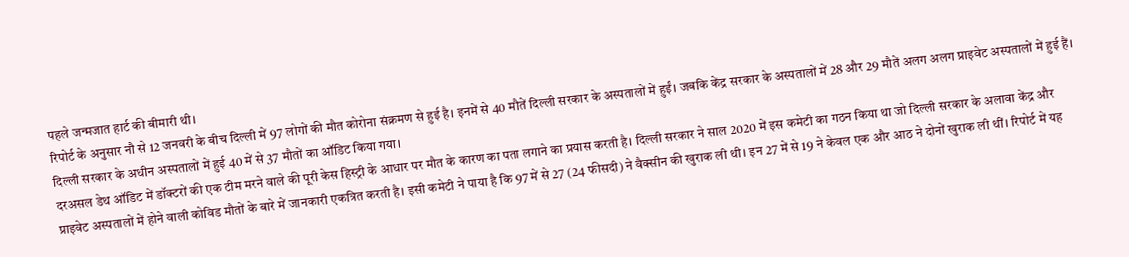पहले जन्मजात हार्ट की बीमारी थी।
रिपोर्ट के अनुसार नौ से 12 जनवरी के बीच दिल्ली में 97 लोगों की मौत कोरोना संक्रमण से हुई है। इनमें से 40 मौतें दिल्ली सरकार के अस्पतालों में हुईं। जबकि केंद्र सरकार के अस्पतालों में 28 और 29 मौतें अलग अलग प्राइवेट अस्पतालों में हुई हैं। दिल्ली सरकार के अधीन अस्पतालों में हुई 40 में से 37 मौतों का ऑडिट किया गया।
दरअसल डेथ ऑडिट में डॉक्टरों की एक टीम मरने वाले की पूरी केस हिस्ट्री के आधार पर मौत के कारण का पता लगाने का प्रयास करती है। दिल्ली सरकार ने साल 2020 में इस कमेटी का गठन किया था जो दिल्ली सरकार के अलावा केंद्र और प्राइवेट अस्पतालों में होने वाली कोविड मौतों के बारे में जानकारी एकत्रित करती है। इसी कमेटी ने पाया है कि 97 में से 27 (24 फीसदी) ने वैक्सीन की खुराक ली थी। इन 27 में से 19 ने केवल एक और आठ ने दोनों खुराक ली थीं। रिपोर्ट में यह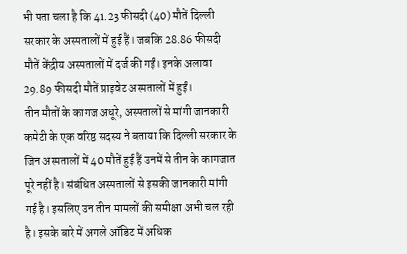भी पता चला है कि 41.23 फीसदी (40) मौतें दिल्ली सरकार के अस्पतालों में हुई हैं। जबकि 28.86 फीसदी मौतें केंद्रीय अस्पतालों में दर्ज की गईं। इनके अलावा 29.89 फीसदी मौतें प्राइवेट अस्पतालों में हुईं।
तीन मौतों के कागज अधूरे, अस्पतालों से मांगी जानकारी
कमेटी के एक वरिष्ठ सदस्य ने बताया कि दिल्ली सरकार के जिन अस्पतालों में 40 मौतें हुई हैं उनमें से तीन के कागजात पूरे नहीं है। संबंधित अस्पतालों से इसकी जानकारी मांगी गई है। इसलिए उन तीन मामलों की समीक्षा अभी चल रही है। इसके बारे में अगले ऑडिट में अधिक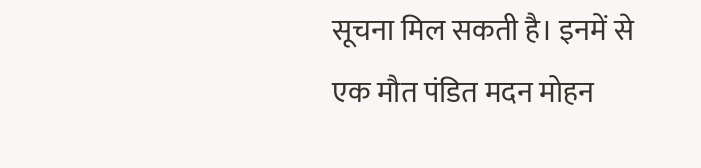सूचना मिल सकती है। इनमें से एक मौत पंडित मदन मोहन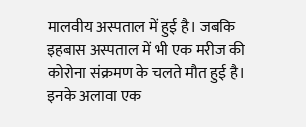मालवीय अस्पताल में हुई है। जबकि इहबास अस्पताल में भी एक मरीज की कोरोना संक्रमण के चलते मौत हुई है। इनके अलावा एक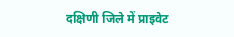दक्षिणी जिले में प्राइवेट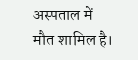अस्पताल में मौत शामिल है।